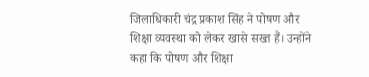जिलाधिकारी चंद्र प्रकाश सिंह ने पोषण और शिक्षा व्यवस्था को लेकर खासे सख्त हैं। उन्होंने कहा कि पोषण और शिक्षा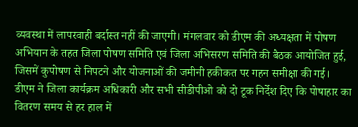व्यवस्था में लापरवाही बर्दास्त नहीं की जाएगी। मंगलवार को डीएम की अध्यक्षता में पोषण अभियान के तहत जिला पोषण समिति एवं जिला अभिसरण समिति की बैठक आयोजित हुई, जिसमें कुपोषण से निपटने और योजनाओं की जमीनी हकीकत पर गहन समीक्षा की गई।
डीएम ने जिला कार्यक्रम अधिकारी और सभी सीडीपीओ को दो टूक निर्देश दिए कि पोषाहार का वितरण समय से हर हाल में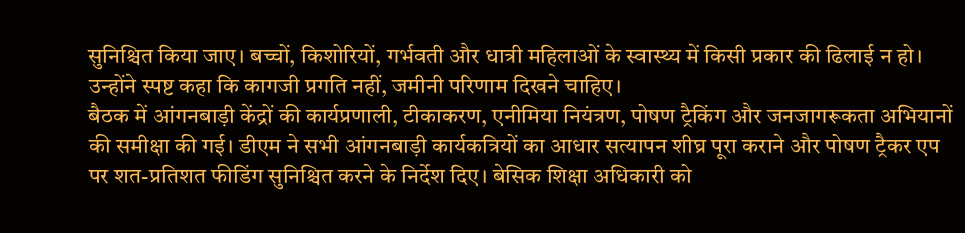सुनिश्चित किया जाए। बच्चों, किशोरियों, गर्भवती और धात्री महिलाओं के स्वास्थ्य में किसी प्रकार की ढिलाई न हो। उन्होंने स्पष्ट कहा कि कागजी प्रगति नहीं, जमीनी परिणाम दिखने चाहिए।
बैठक में आंगनबाड़ी केंद्रों की कार्यप्रणाली, टीकाकरण, एनीमिया नियंत्रण, पोषण ट्रैकिंग और जनजागरूकता अभियानों की समीक्षा की गई। डीएम ने सभी आंगनबाड़ी कार्यकत्रियों का आधार सत्यापन शीघ्र पूरा कराने और पोषण ट्रैकर एप पर शत-प्रतिशत फीडिंग सुनिश्चित करने के निर्देश दिए। बेसिक शिक्षा अधिकारी को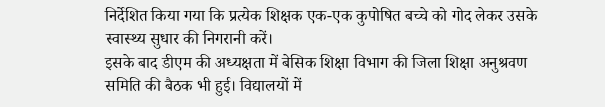निर्देशित किया गया कि प्रत्येक शिक्षक एक-एक कुपोषित बच्चे को गोद लेकर उसके स्वास्थ्य सुधार की निगरानी करें।
इसके बाद डीएम की अध्यक्षता में बेसिक शिक्षा विभाग की जिला शिक्षा अनुश्रवण समिति की बैठक भी हुई। विद्यालयों में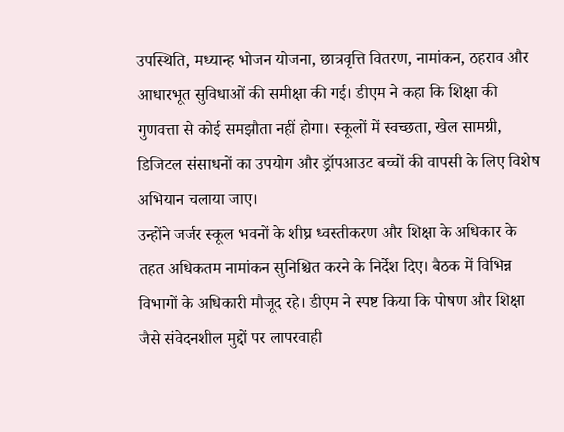उपस्थिति, मध्यान्ह भोजन योजना, छात्रवृत्ति वितरण, नामांकन, ठहराव और आधारभूत सुविधाओं की समीक्षा की गई। डीएम ने कहा कि शिक्षा की गुणवत्ता से कोई समझौता नहीं होगा। स्कूलों में स्वच्छता, खेल सामग्री, डिजिटल संसाधनों का उपयोग और ड्रॉपआउट बच्चों की वापसी के लिए विशेष अभियान चलाया जाए।
उन्होंने जर्जर स्कूल भवनों के शीघ्र ध्वस्तीकरण और शिक्षा के अधिकार के तहत अधिकतम नामांकन सुनिश्चित करने के निर्देश दिए। बैठक में विभिन्न विभागों के अधिकारी मौजूद रहे। डीएम ने स्पष्ट किया कि पोषण और शिक्षा जैसे संवेदनशील मुद्दों पर लापरवाही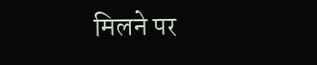मिलने पर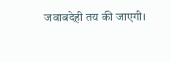जवाबदेही तय की जाएगी।